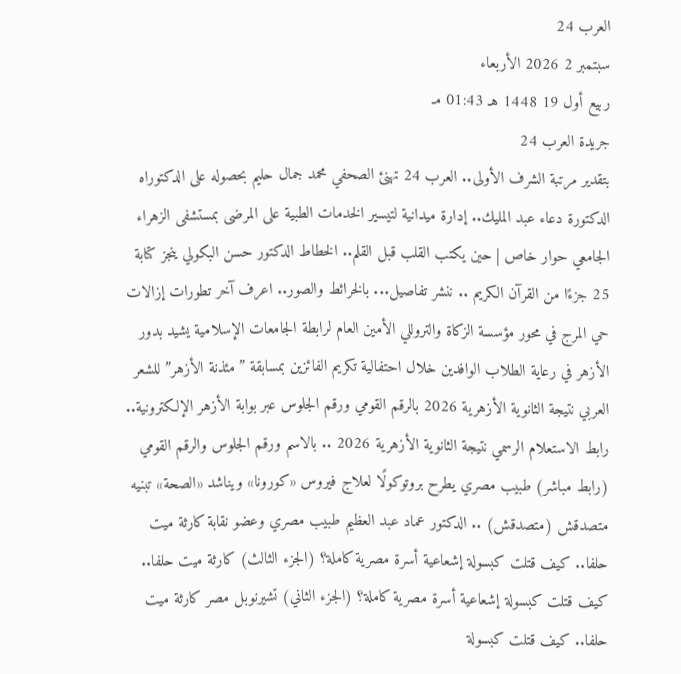العرب 24
سبتمبر 2 2026 الأربعاء
ربيع أول 19 1448 هـ 01:43 مـ
جريدة العرب 24
بتقدير مرتبة الشرف الأولى.. العرب 24 تهنئ الصحفي محمد جمال حليم بحصوله على الدكتوراه الدكتورة دعاء عبد المليك.. إدارة ميدانية لتيسير الخدمات الطبية على المرضى بمستشفى الزهراء الجامعي حوار خاص | حين يكتب القلب قبل القلم.. الخطاط الدكتور حسن البكولي ينجز كتابة 25 جزءًا من القرآن الكريم .. ننشر تفاصيل... بالخرائط والصور.. اعرف آخر تطورات إزالات حي المرج في محور مؤسسة الزكاة والتروللي الأمين العام لرابطة الجامعات الإسلامية يشيد بدور الأزهر في رعاية الطلاب الوافدين خلال احتفالية تكريم الفائزين بمسابقة ”مئذنة الأزهر” للشعر العربي نتيجة الثانوية الأزهرية 2026 بالرقم القومي ورقم الجلوس عبر بوابة الأزهر الإلكترونية.. رابط الاستعلام الرسمي نتيجة الثانوية الأزهرية 2026 .. بالاسم ورقم الجلوس والرقم القومي (رابط مباشر) طبيب مصري يطرح بروتوكولًا لعلاج فيروس «كورونا» ويناشد «الصحة» تبنيه متصدقش (متصدقش) .. الدكتور عماد عبد العظيم طبيب مصري وعضو نقابة كارثة ميت حلفا.. كيف قتلت كبسولة إشعاعية أسرة مصرية كاملة؟ (الجزء الثالث) كارثة ميت حلفا.. كيف قتلت كبسولة إشعاعية أسرة مصرية كاملة؟ (الجزء الثاني) تشيرنوبل مصر كارثة ميت حلفا.. كيف قتلت كبسولة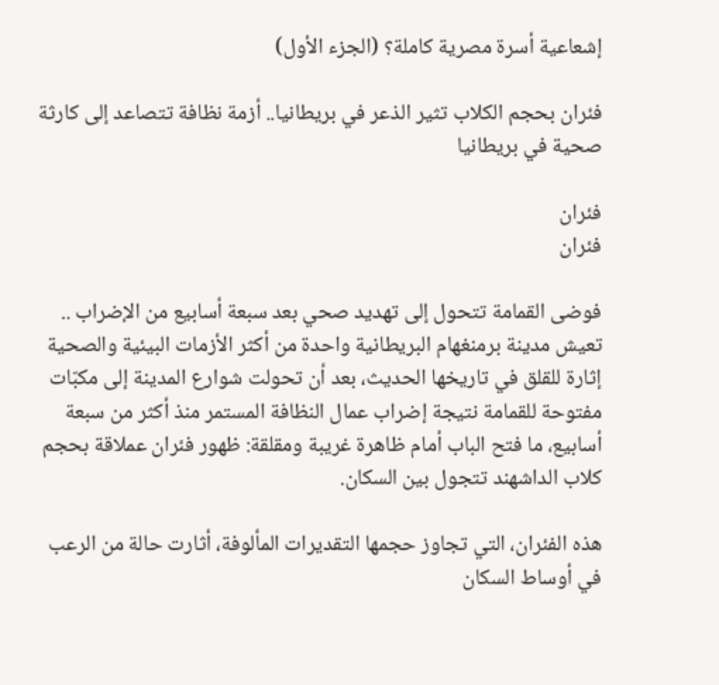إشعاعية أسرة مصرية كاملة؟ (الجزء الأول)

فئران بحجم الكلاب تثير الذعر في بريطانيا.. أزمة نظافة تتصاعد إلى كارثة صحية في بريطانيا

فئران
فئران

فوضى القمامة تتحول إلى تهديد صحي بعد سبعة أسابيع من الإضراب .. تعيش مدينة برمنغهام البريطانية واحدة من أكثر الأزمات البيئية والصحية إثارة للقلق في تاريخها الحديث، بعد أن تحولت شوارع المدينة إلى مكبّات مفتوحة للقمامة نتيجة إضراب عمال النظافة المستمر منذ أكثر من سبعة أسابيع، ما فتح الباب أمام ظاهرة غريبة ومقلقة: ظهور فئران عملاقة بحجم كلاب الداشهند تتجول بين السكان.

هذه الفئران، التي تجاوز حجمها التقديرات المألوفة، أثارت حالة من الرعب في أوساط السكان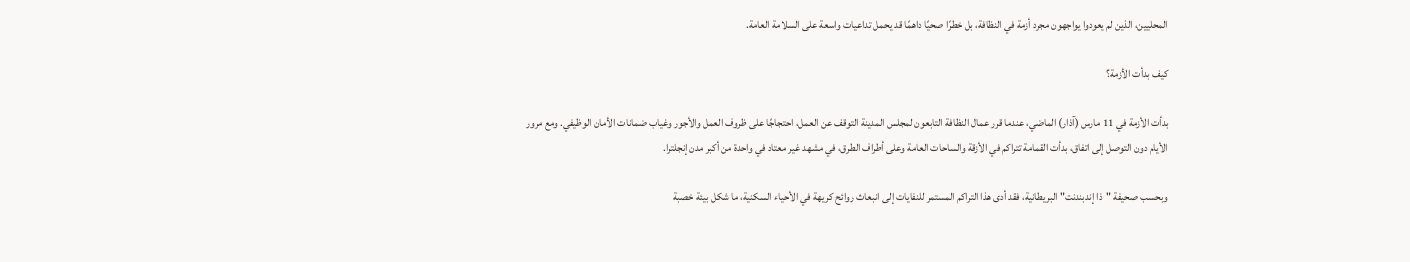المحليين، الذين لم يعودوا يواجهون مجرد أزمة في النظافة، بل خطرًا صحيًا داهمًا قد يحمل تداعيات واسعة على السلامة العامة.

كيف بدأت الأزمة؟

بدأت الأزمة في 11 مارس (آذار) الماضي، عندما قرر عمال النظافة التابعون لمجلس المدينة التوقف عن العمل، احتجاجًا على ظروف العمل والأجور وغياب ضمانات الأمان الوظيفي. ومع مرور الأيام دون التوصل إلى اتفاق، بدأت القمامة تتراكم في الأزقة والساحات العامة وعلى أطراف الطرق، في مشهد غير معتاد في واحدة من أكبر مدن إنجلترا.

وبحسب صحيفة "ذا إندبندنت" البريطانية، فقد أدى هذا التراكم المستمر للنفايات إلى انبعاث روائح كريهة في الأحياء السكنية، ما شكل بيئة خصبة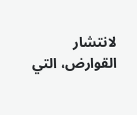لانتشار القوارض، التي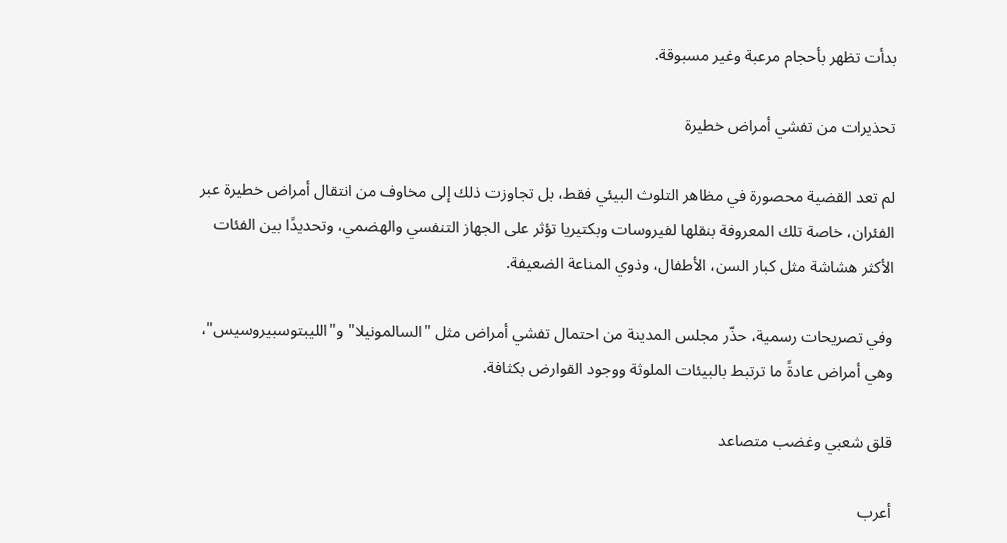بدأت تظهر بأحجام مرعبة وغير مسبوقة.

تحذيرات من تفشي أمراض خطيرة

لم تعد القضية محصورة في مظاهر التلوث البيئي فقط، بل تجاوزت ذلك إلى مخاوف من انتقال أمراض خطيرة عبر الفئران، خاصة تلك المعروفة بنقلها لفيروسات وبكتيريا تؤثر على الجهاز التنفسي والهضمي، وتحديدًا بين الفئات الأكثر هشاشة مثل كبار السن، الأطفال، وذوي المناعة الضعيفة.

وفي تصريحات رسمية، حذّر مجلس المدينة من احتمال تفشي أمراض مثل "السالمونيلا" و"الليبتوسبيروسيس"، وهي أمراض عادةً ما ترتبط بالبيئات الملوثة ووجود القوارض بكثافة.

قلق شعبي وغضب متصاعد

أعرب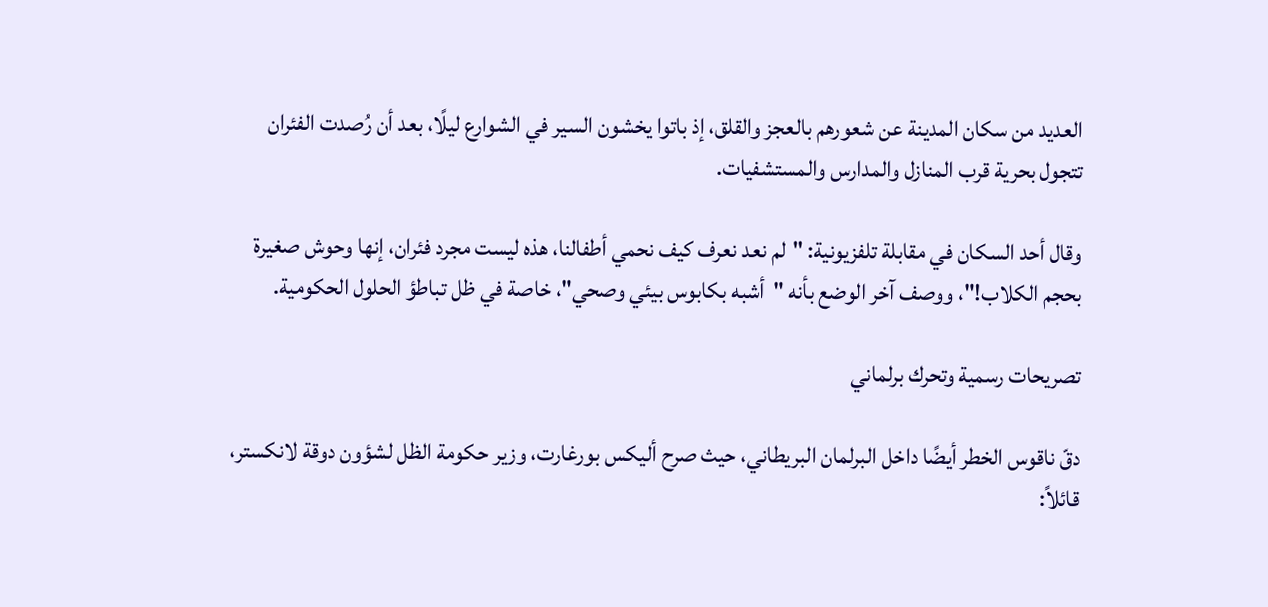العديد من سكان المدينة عن شعورهم بالعجز والقلق، إذ باتوا يخشون السير في الشوارع ليلًا، بعد أن رُصدت الفئران تتجول بحرية قرب المنازل والمدارس والمستشفيات.

وقال أحد السكان في مقابلة تلفزيونية: "لم نعد نعرف كيف نحمي أطفالنا، هذه ليست مجرد فئران، إنها وحوش صغيرة بحجم الكلاب!"، ووصف آخر الوضع بأنه "أشبه بكابوس بيئي وصحي"، خاصة في ظل تباطؤ الحلول الحكومية.

تصريحات رسمية وتحرك برلماني

دقّ ناقوس الخطر أيضًا داخل البرلمان البريطاني، حيث صرح أليكس بورغارت، وزير حكومة الظل لشؤون دوقة لانكستر، قائلاً: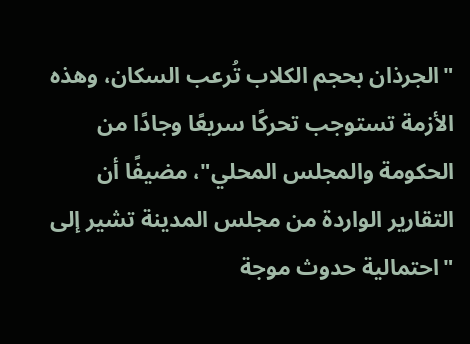"الجرذان بحجم الكلاب تُرعب السكان، وهذه الأزمة تستوجب تحركًا سريعًا وجادًا من الحكومة والمجلس المحلي"، مضيفًا أن التقارير الواردة من مجلس المدينة تشير إلى "احتمالية حدوث موجة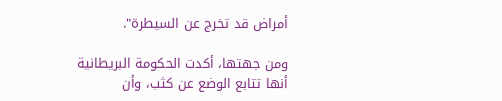أمراض قد تخرج عن السيطرة".

ومن جهتها، أكدت الحكومة البريطانية أنها تتابع الوضع عن كثب، وأن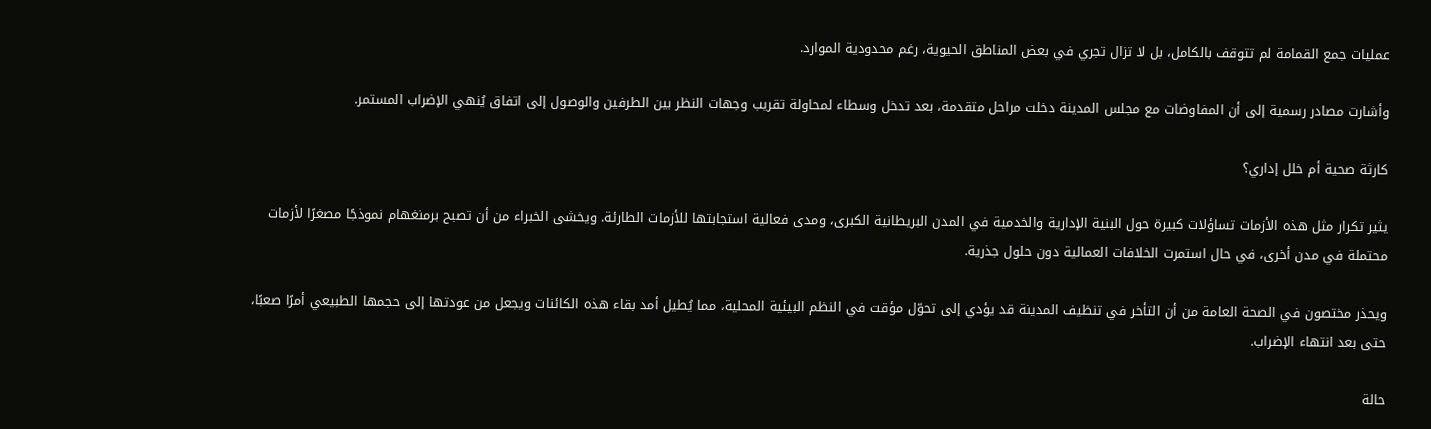عمليات جمع القمامة لم تتوقف بالكامل، بل لا تزال تجري في بعض المناطق الحيوية، رغم محدودية الموارد.

وأشارت مصادر رسمية إلى أن المفاوضات مع مجلس المدينة دخلت مراحل متقدمة، بعد تدخل وسطاء لمحاولة تقريب وجهات النظر بين الطرفين والوصول إلى اتفاق يُنهي الإضراب المستمر.

كارثة صحية أم خلل إداري؟

يثير تكرار مثل هذه الأزمات تساؤلات كبيرة حول البنية الإدارية والخدمية في المدن البريطانية الكبرى، ومدى فعالية استجابتها للأزمات الطارئة. ويخشى الخبراء من أن تصبح برمنغهام نموذجًا مصغرًا لأزمات محتملة في مدن أخرى، في حال استمرت الخلافات العمالية دون حلول جذرية.

ويحذر مختصون في الصحة العامة من أن التأخر في تنظيف المدينة قد يؤدي إلى تحوّل مؤقت في النظم البيئية المحلية، مما يُطيل أمد بقاء هذه الكائنات ويجعل من عودتها إلى حجمها الطبيعي أمرًا صعبًا، حتى بعد انتهاء الإضراب.

حالة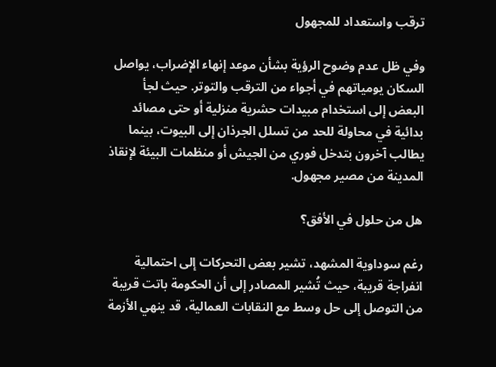ترقب واستعداد للمجهول

وفي ظل عدم وضوح الرؤية بشأن موعد إنهاء الإضراب، يواصل السكان يومياتهم في أجواء من الترقب والتوتر. حيث لجأ البعض إلى استخدام مبيدات حشرية منزلية أو حتى مصائد بدائية في محاولة للحد من تسلل الجرذان إلى البيوت، بينما يطالب آخرون بتدخل فوري من الجيش أو منظمات البيئة لإنقاذ المدينة من مصير مجهول.

هل من حلول في الأفق؟

رغم سوداوية المشهد، تشير بعض التحركات إلى احتمالية انفراجة قريبة، حيث تُشير المصادر إلى أن الحكومة باتت قريبة من التوصل إلى حل وسط مع النقابات العمالية، قد ينهي الأزمة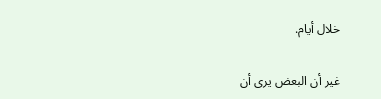خلال أيام.

غير أن البعض يرى أن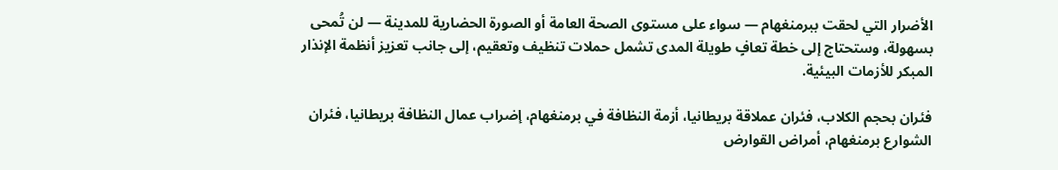الأضرار التي لحقت ببرمنغهام — سواء على مستوى الصحة العامة أو الصورة الحضارية للمدينة — لن تُمحى بسهولة، وستحتاج إلى خطة تعافٍ طويلة المدى تشمل حملات تنظيف وتعقيم، إلى جانب تعزيز أنظمة الإنذار المبكر للأزمات البيئية.

فئران بحجم الكلاب، فئران عملاقة بريطانيا، أزمة النظافة في برمنغهام، إضراب عمال النظافة بريطانيا، فئران الشوارع برمنغهام، أمراض القوارض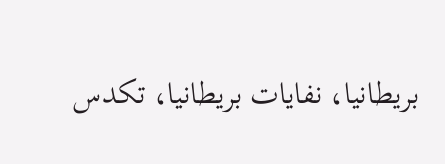بريطانيا، نفايات بريطانيا، تكدس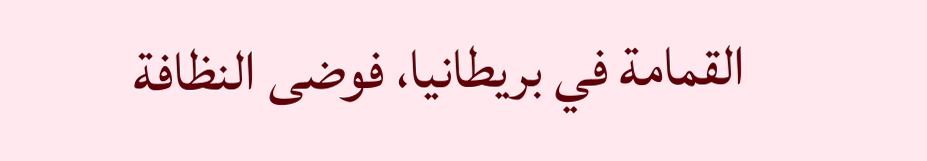القمامة في بريطانيا، فوضى النظافة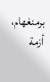برمنغهام، أزمة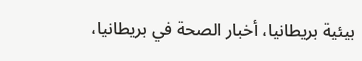بيئية بريطانيا، أخبار الصحة في بريطانيا،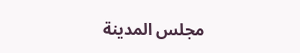مجلس المدينة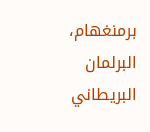برمنغهام، البرلمان البريطاني